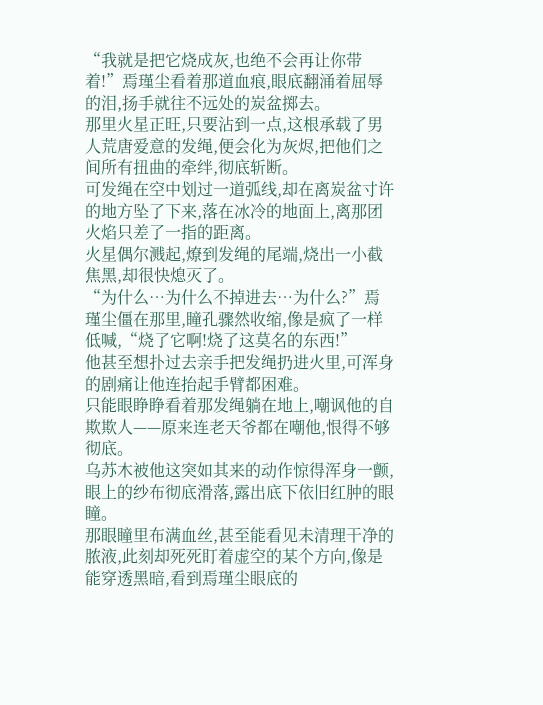“我就是把它烧成灰,也绝不会再让你带着!”焉瑾尘看着那道血痕,眼底翻涌着屈辱的泪,扬手就往不远处的炭盆掷去。
那里火星正旺,只要沾到一点,这根承载了男人荒唐爱意的发绳,便会化为灰烬,把他们之间所有扭曲的牵绊,彻底斩断。
可发绳在空中划过一道弧线,却在离炭盆寸许的地方坠了下来,落在冰冷的地面上,离那团火焰只差了一指的距离。
火星偶尔溅起,燎到发绳的尾端,烧出一小截焦黑,却很快熄灭了。
“为什么…为什么不掉进去…为什么?”焉瑾尘僵在那里,瞳孔骤然收缩,像是疯了一样低喊,“烧了它啊!烧了这莫名的东西!”
他甚至想扑过去亲手把发绳扔进火里,可浑身的剧痛让他连抬起手臂都困难。
只能眼睁睁看着那发绳躺在地上,嘲讽他的自欺欺人——原来连老天爷都在嘲他,恨得不够彻底。
乌苏木被他这突如其来的动作惊得浑身一颤,眼上的纱布彻底滑落,露出底下依旧红肿的眼瞳。
那眼瞳里布满血丝,甚至能看见未清理干净的脓液,此刻却死死盯着虚空的某个方向,像是能穿透黑暗,看到焉瑾尘眼底的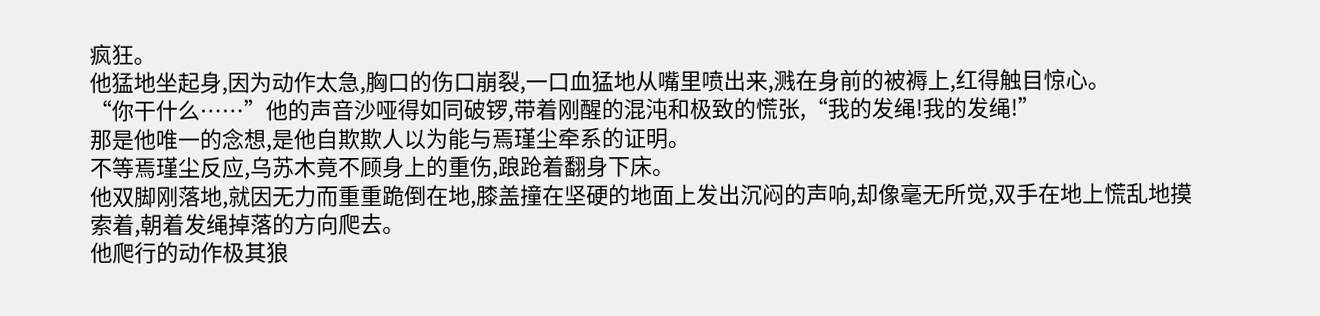疯狂。
他猛地坐起身,因为动作太急,胸口的伤口崩裂,一口血猛地从嘴里喷出来,溅在身前的被褥上,红得触目惊心。
“你干什么……”他的声音沙哑得如同破锣,带着刚醒的混沌和极致的慌张,“我的发绳!我的发绳!”
那是他唯一的念想,是他自欺欺人以为能与焉瑾尘牵系的证明。
不等焉瑾尘反应,乌苏木竟不顾身上的重伤,踉跄着翻身下床。
他双脚刚落地,就因无力而重重跪倒在地,膝盖撞在坚硬的地面上发出沉闷的声响,却像毫无所觉,双手在地上慌乱地摸索着,朝着发绳掉落的方向爬去。
他爬行的动作极其狼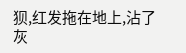狈,红发拖在地上,沾了灰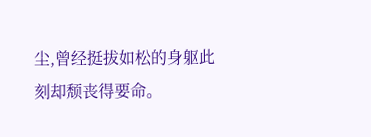尘,曾经挺拔如松的身躯此刻却颓丧得要命。